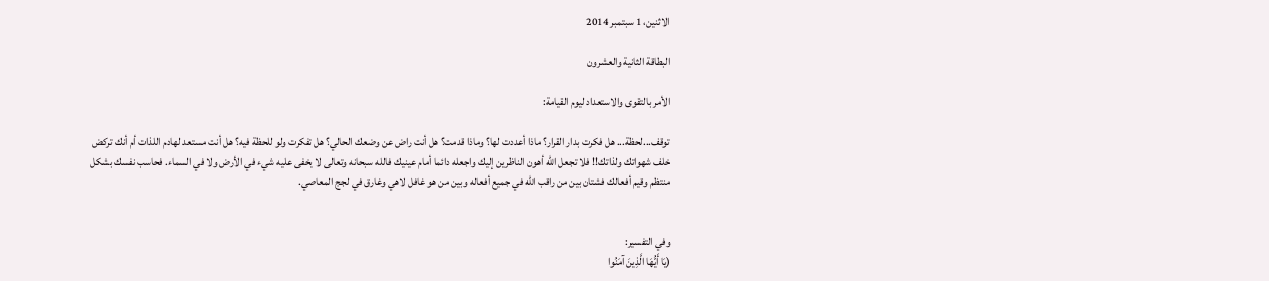الاثنين، 1 سبتمبر 2014

البطاقة الثانية والعشرون

الأمر بالتقوى والاستعداد ليوم القيامة:

توقف...لحظة... هل فكرت بدار القرار؟ ماذا أعددت لها؟ وماذا قدمت؟ هل أنت راض عن وضعك الحالي؟ هل تفكرت ولو للحظة فيه؟ هل أنت مستعد لهادم اللذات أم أنك تركض خلف شهواتك ولذاتك!! فلا تجعل الله أهون الناظرين إليك واجعله دائما أمام عينيك فالله سبحانه وتعالى لا يخفى عليه شيء في الأرض ولا في السماء. فحاسب نفسك بشكل منتظم وقيم أفعالك فشتان بين من راقب الله في جميع أفعاله وبين من هو غافل لاهي وغارق في لجج المعاصي.


وفي التفسير:
(يَا أَيُّهَا الَّذِينَ آمَنُوا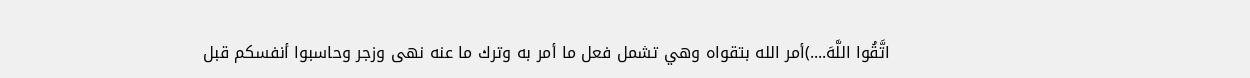اتَّقُوا اللَّهَ....)أمر الله بتقواه وهي تشمل فعل ما أمر به وترك ما عنه نهى وزجر وحاسبوا أنفسكم قبل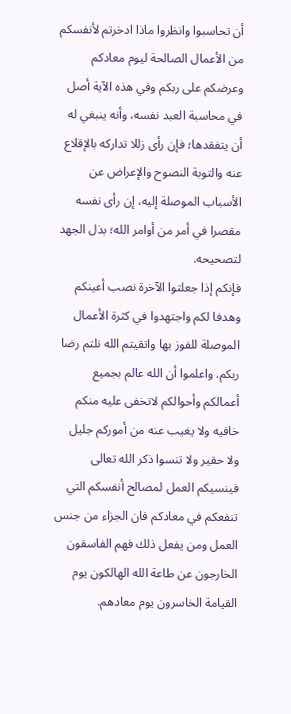أن تحاسبوا وانظروا ماذا ادخرتم لأنفسكم من الأعمال الصالحة ليوم معادكم وعرضكم على ربكم وفي هذه الآية أصل في محاسبة العبد نفسه، وأنه ينبغي له أن يتفقدها؛ فإن رأى زللا تداركه بالإقلاع عنه والتوبة النصوح والإعراض عن الأسباب الموصلة إليه، إن رأى نفسه مقصرا في أمر من أوامر الله؛ بذل الجهد لتصحيحه.
فإنكم إذا جعلتوا الآخرة نصب أعينكم وهدفا لكم واجتهدوا في كثرة الأعمال الموصلة للفوز بها واتقيتم الله نلتم رضا ربكم. واعلموا أن الله عالم بجميع أعمالكم وأحوالكم لاتخفى عليه منكم خافيه ولا يغيب عنه من أموركم جليل ولا حقير ولا تنسوا ذكر الله تعالى فينسيكم العمل لمصالح أنفسكم التي تنفعكم في معادكم فان الجزاء من جنس العمل ومن يفعل ذلك فهم الفاسقون الخارجون عن طاعة الله الهالكون يوم القيامة الخاسرون يوم معادهم.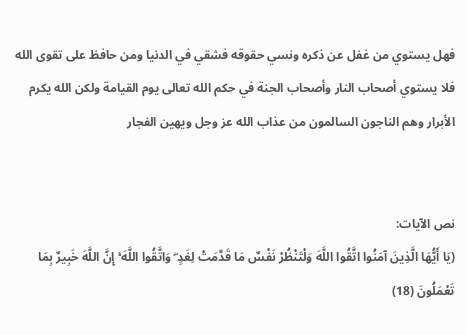فهل يستوي من غفل عن ذكره ونسي حقوقه فشقي في الدنيا ومن حافظ على تقوى الله فلا يستوي أصحاب النار وأصحاب الجنة في حكم الله تعالى يوم القيامة ولكن الله يكرم الأبرار وهم الناجون السالمون من عذاب الله عز وجل ويهين الفجار


نص الآيات:
(يَا أَيُّهَا الَّذِينَ آمَنُوا اتَّقُوا اللَّهَ وَلْتَنْظُرْ نَفْسٌ مَا قَدَّمَتْ لِغَدٍ ۖ وَاتَّقُوا اللَّهَ ۚ إِنَّ اللَّهَ خَبِيرٌ بِمَا تَعْمَلُونَ (18)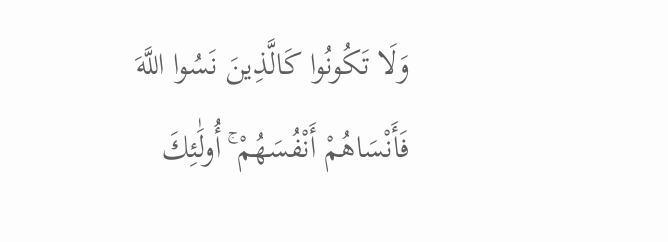وَلَا تَكُونُوا كَالَّذِينَ نَسُوا اللَّهَ فَأَنْسَاهُمْ أَنْفُسَهُمْ ۚ أُولَٰئِكَ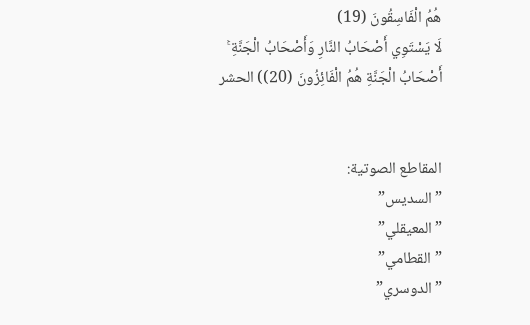هُمُ الْفَاسِقُونَ (19)
لَا يَسْتَوِي أَصْحَابُ النَّارِ وَأَصْحَابُ الْجَنَّةِ ۚ أَصْحَابُ الْجَنَّةِ هُمُ الْفَائِزُونَ (20)) الحشر


المقاطع الصوتية:
”السديس”
”المعيقلي”
”القطامي”
”الدوسري”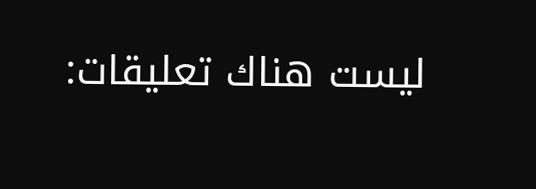ليست هناك تعليقات: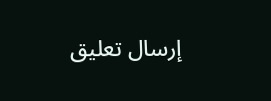إرسال تعليق